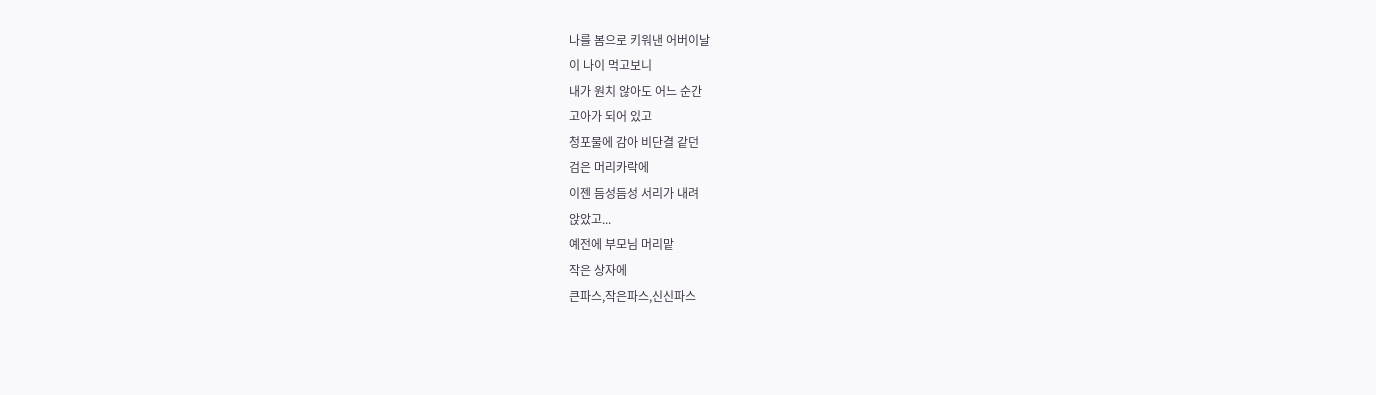나를 봄으로 키워낸 어버이날
이 나이 먹고보니
내가 원치 않아도 어느 순간
고아가 되어 있고
청포물에 감아 비단결 같던
검은 머리카락에
이젠 듬성듬성 서리가 내려
앉았고...
예전에 부모님 머리맡
작은 상자에
큰파스,작은파스,신신파스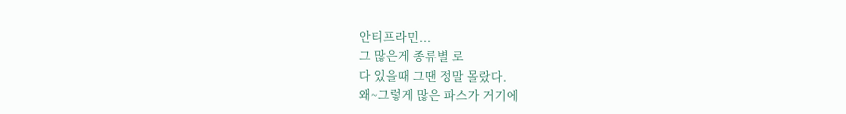안티프라민...
그 많은게 종류별 로
다 있을때 그땐 정말 몰랐다.
왜~그렇게 많은 파스가 거기에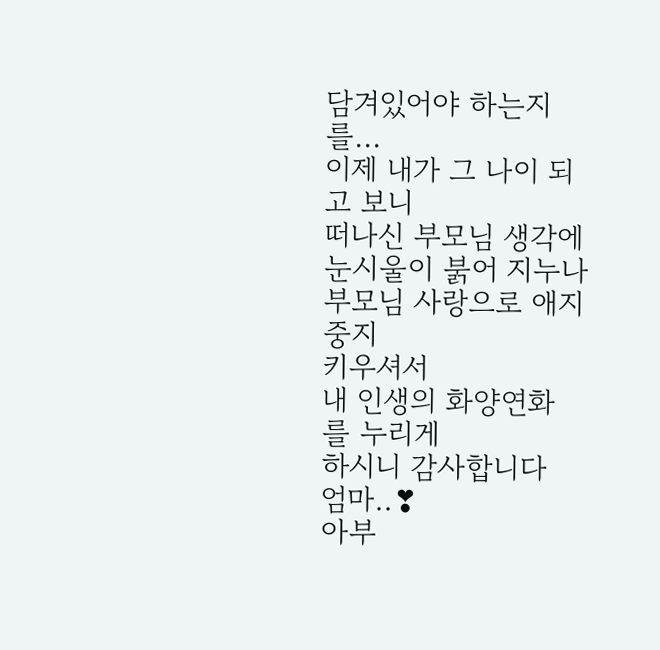담겨있어야 하는지를...
이제 내가 그 나이 되고 보니
떠나신 부모님 생각에
눈시울이 붉어 지누나
부모님 사랑으로 애지중지
키우셔서
내 인생의 화양연화 를 누리게
하시니 감사합니다
엄마..❣
아부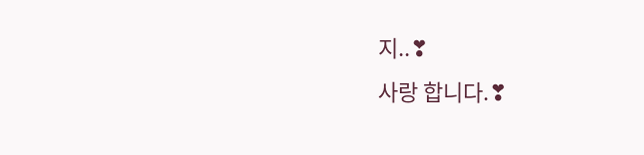지..❣
사랑 합니다.❣